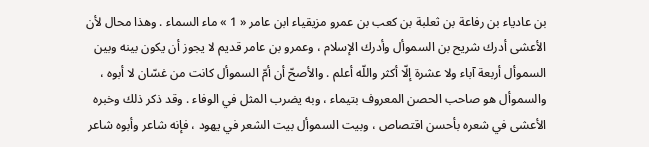بن عادياء بن رفاعة بن ثعلبة بن كعب بن عمرو مزيقياء ابن عامر « 1 » ماء السماء . وهذا محال لأن الأعشى أدرك شريح بن السموأل وأدرك الإسلام ، وعمرو بن عامر قديم لا يجوز أن يكون بينه وبين السموأل أربعة آباء ولا عشرة إلّا أكثر واللّه أعلم . والأصحّ أن أمّ السموأل كانت من غسّان لا أبوه ، والسموأل هو صاحب الحصن المعروف بتيماء ، وبه يضرب المثل في الوفاء . وقد ذكر ذلك وخبره الأعشى في شعره بأحسن اقتصاص ، وبيت السموأل بيت الشعر في يهود ، فإنه شاعر وأبوه شاعر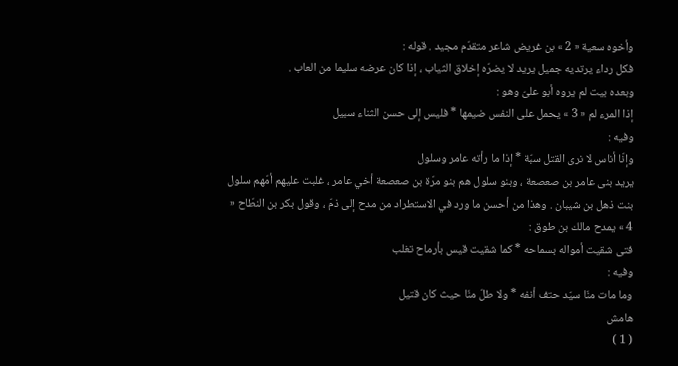وأخوه سعية « 2 » بن غريض شاعر متقدّم مجيد . قوله :
فكل رداء يرتديه جميل يريد لا يضرّه إخلاق الثياب ، إذا كان عرضه سليما من العاب .
وبعده بيت لم يروه أبو علىّ وهو :
إذا المرء لم « 3 » يحمل على النفس ضيمها * فليس إلى حسن الثناء سبيل
وفيه :
وإنّا أناس لا نرى القتل سبّة * إذا ما رأته عامر وسلول
يريد بنى عامر بن صعصعة ، وبنو سلول هم بنو مرّة بن صعصعة أخي عامر ، غلبت عليهم أمّهم سلول بنت ذهل بن شيبان . وهذا من أحسن ما ورد في الاستطراد من مدح إلى ذمّ ، وقول بكر بن النطّاح « 4 » يمدح مالك بن طوق :
فتى شقيت أمواله بسماحه * كما شقيت قيس بأرماح تغلب
وفيه :
وما مات منّا سيّد حتف أنفه * ولا طلّ منّا حيث كان قتيل
هامش
( 1 )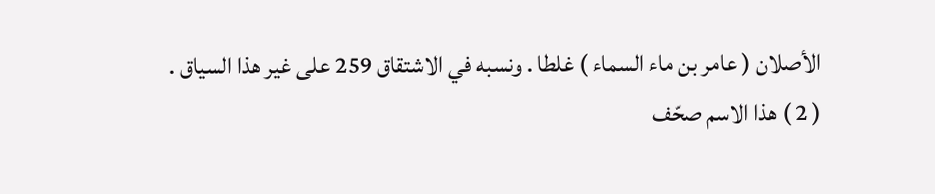الأصلان ( عامر بن ماء السماء ) غلطا . ونسبه في الاشتقاق 259 على غير هذا السياق .
( 2 ) هذا الاسم صحّف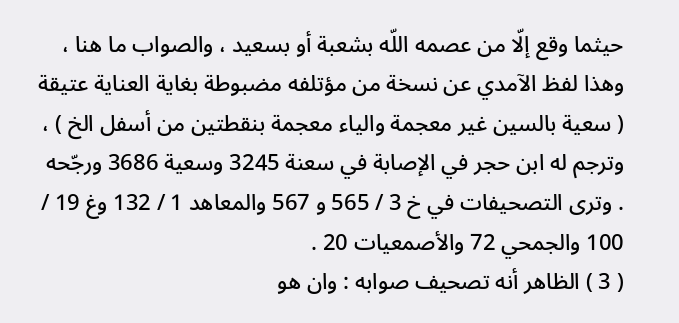حيثما وقع إلّا من عصمه اللّه بشعبة أو بسعيد ، والصواب ما هنا ، وهذا لفظ الآمدي عن نسخة من مؤتلفه مضبوطة بغاية العناية عتيقة ( سعية بالسين غير معجمة والياء معجمة بنقطتين من أسفل الخ ) ، وترجم له ابن حجر في الإصابة في سعنة 3245 وسعية 3686 ورجّحه . وترى التصحيفات في خ 3 / 565 و 567 والمعاهد 1 / 132 وغ 19 / 100 والجمحي 72 والأصمعيات 20 .
( 3 ) الظاهر أنه تصحيف صوابه : وان هو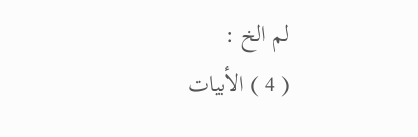لم الخ :
( 4 ) الأبيات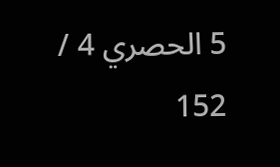5 الحصري 4 / 152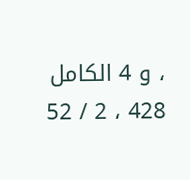، و 4 الكامل 428 ، 2 / 52